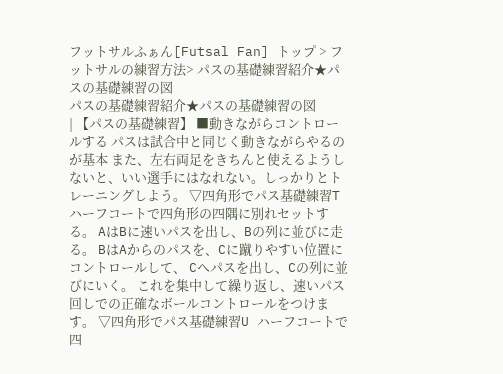フットサルふぁん[Futsal Fan] トップ > フットサルの練習方法> パスの基礎練習紹介★パスの基礎練習の図
パスの基礎練習紹介★パスの基礎練習の図
| 【パスの基礎練習】 ■動きながらコントロールする パスは試合中と同じく動きながらやるのが基本 また、左右両足をきちんと使えるようしないと、いい選手にはなれない。しっかりとトレーニングしよう。 ▽四角形でパス基礎練習T ハーフコートで四角形の四隅に別れセットする。 AはBに速いパスを出し、Bの列に並びに走る。 BはAからのパスを、Cに蹴りやすい位置にコントロールして、 Cへパスを出し、Cの列に並びにいく。 これを集中して繰り返し、速いパス回しでの正確なボールコントロールをつけます。 ▽四角形でパス基礎練習U ハーフコートで四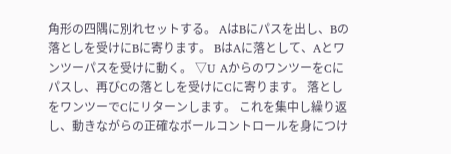角形の四隅に別れセットする。 AはBにパスを出し、Bの落としを受けにBに寄ります。 BはAに落として、Aとワンツーパスを受けに動く。 ▽U AからのワンツーをCにパスし、再びCの落としを受けにCに寄ります。 落としをワンツーでCにリターンします。 これを集中し繰り返し、動きながらの正確なボールコントロールを身につけ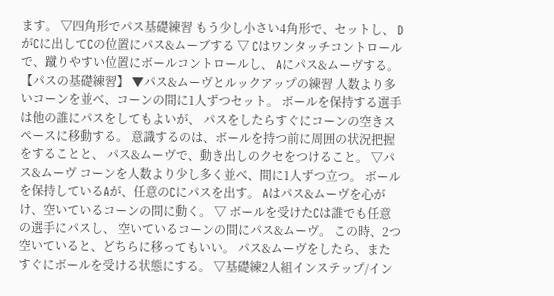ます。 ▽四角形でパス基礎練習 もう少し小さい4角形で、セットし、 DがCに出してCの位置にパス&ムーブする ▽ Cはワンタッチコントロールで、蹴りやすい位置にボールコントロールし、 Aにパス&ムーヴする。 【パスの基礎練習】 ▼パス&ムーヴとルックアップの練習 人数より多いコーンを並べ、コーンの間に1人ずつセット。 ボールを保持する選手は他の誰にパスをしてもよいが、 パスをしたらすぐにコーンの空きスペースに移動する。 意識するのは、ボールを持つ前に周囲の状況把握をすることと、 パス&ムーヴで、動き出しのクセをつけること。 ▽パス&ムーヴ コーンを人数より少し多く並べ、間に1人ずつ立つ。 ボールを保持しているAが、任意のCにパスを出す。 Aはパス&ムーヴを心がけ、空いているコーンの間に動く。 ▽ ボールを受けたCは誰でも任意の選手にパスし、 空いているコーンの間にパス&ムーヴ。 この時、2つ空いていると、どちらに移ってもいい。 パス&ムーヴをしたら、またすぐにボールを受ける状態にする。 ▽基礎練2人組インステップ/イン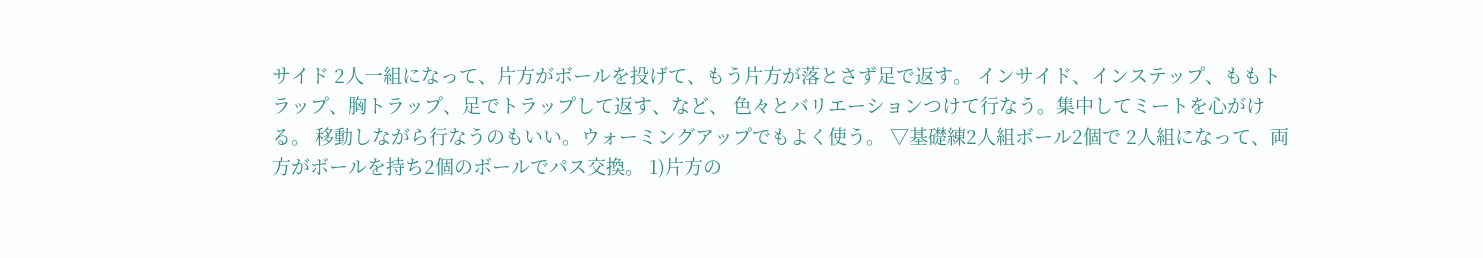サイド 2人一組になって、片方がボールを投げて、もう片方が落とさず足で返す。 インサイド、インステップ、ももトラップ、胸トラップ、足でトラップして返す、など、 色々とバリエーションつけて行なう。集中してミートを心がける。 移動しながら行なうのもいい。ウォーミングアップでもよく使う。 ▽基礎練2人組ボール2個で 2人組になって、両方がボールを持ち2個のボールでパス交換。 1)片方の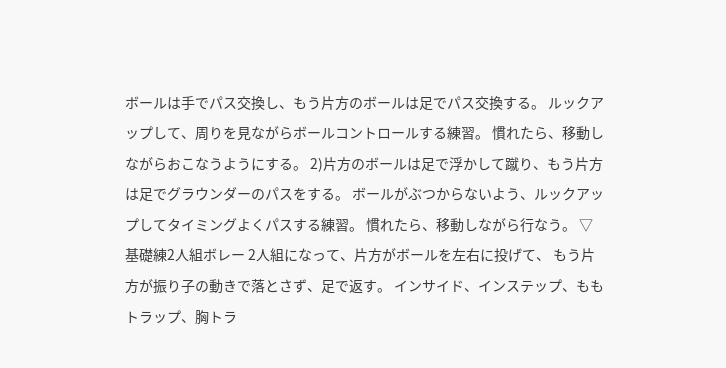ボールは手でパス交換し、もう片方のボールは足でパス交換する。 ルックアップして、周りを見ながらボールコントロールする練習。 慣れたら、移動しながらおこなうようにする。 2)片方のボールは足で浮かして蹴り、もう片方は足でグラウンダーのパスをする。 ボールがぶつからないよう、ルックアップしてタイミングよくパスする練習。 慣れたら、移動しながら行なう。 ▽基礎練2人組ボレー 2人組になって、片方がボールを左右に投げて、 もう片方が振り子の動きで落とさず、足で返す。 インサイド、インステップ、ももトラップ、胸トラ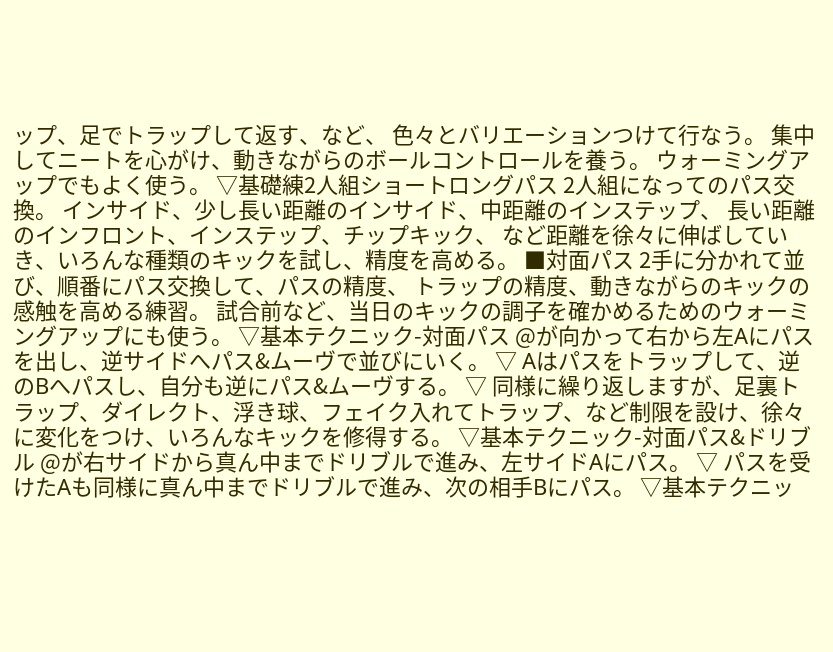ップ、足でトラップして返す、など、 色々とバリエーションつけて行なう。 集中してニートを心がけ、動きながらのボールコントロールを養う。 ウォーミングアップでもよく使う。 ▽基礎練2人組ショートロングパス 2人組になってのパス交換。 インサイド、少し長い距離のインサイド、中距離のインステップ、 長い距離のインフロント、インステップ、チップキック、 など距離を徐々に伸ばしていき、いろんな種類のキックを試し、精度を高める。 ■対面パス 2手に分かれて並び、順番にパス交換して、パスの精度、 トラップの精度、動きながらのキックの感触を高める練習。 試合前など、当日のキックの調子を確かめるためのウォーミングアップにも使う。 ▽基本テクニック-対面パス @が向かって右から左Aにパスを出し、逆サイドへパス&ムーヴで並びにいく。 ▽ Aはパスをトラップして、逆のBへパスし、自分も逆にパス&ムーヴする。 ▽ 同様に繰り返しますが、足裏トラップ、ダイレクト、浮き球、フェイク入れてトラップ、など制限を設け、徐々に変化をつけ、いろんなキックを修得する。 ▽基本テクニック-対面パス&ドリブル @が右サイドから真ん中までドリブルで進み、左サイドAにパス。 ▽ パスを受けたAも同様に真ん中までドリブルで進み、次の相手Bにパス。 ▽基本テクニッ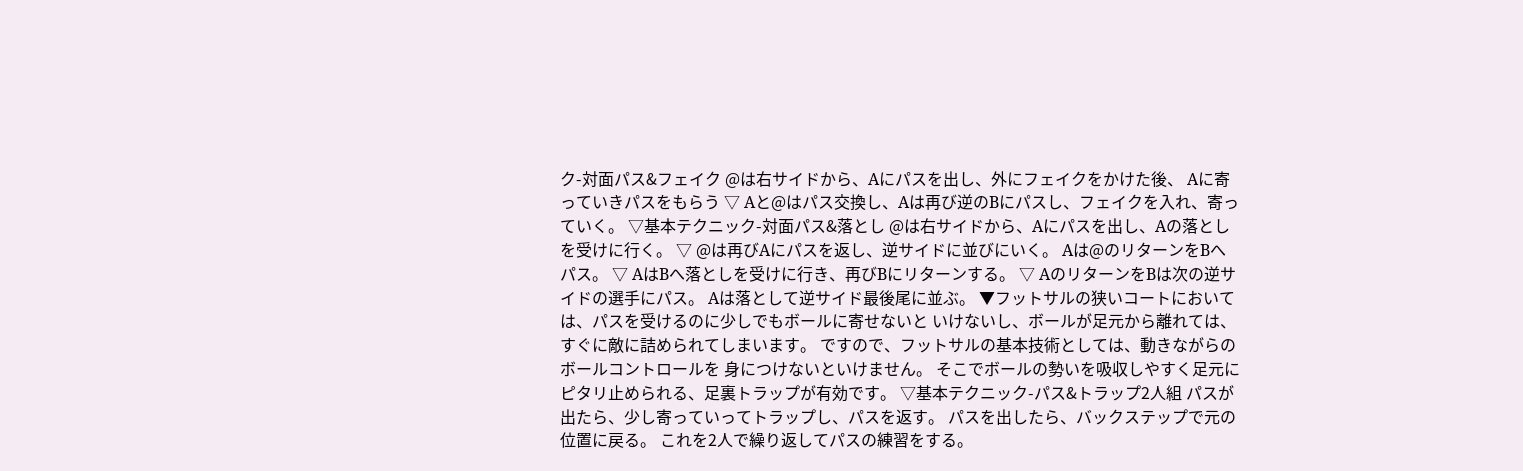ク-対面パス&フェイク @は右サイドから、Aにパスを出し、外にフェイクをかけた後、 Aに寄っていきパスをもらう ▽ Aと@はパス交換し、Aは再び逆のBにパスし、フェイクを入れ、寄っていく。 ▽基本テクニック-対面パス&落とし @は右サイドから、Aにパスを出し、Aの落としを受けに行く。 ▽ @は再びAにパスを返し、逆サイドに並びにいく。 Aは@のリターンをBへパス。 ▽ AはBへ落としを受けに行き、再びBにリターンする。 ▽ AのリターンをBは次の逆サイドの選手にパス。 Aは落として逆サイド最後尾に並ぶ。 ▼フットサルの狭いコートにおいては、パスを受けるのに少しでもボールに寄せないと いけないし、ボールが足元から離れては、すぐに敵に詰められてしまいます。 ですので、フットサルの基本技術としては、動きながらのボールコントロールを 身につけないといけません。 そこでボールの勢いを吸収しやすく足元にピタリ止められる、足裏トラップが有効です。 ▽基本テクニック-パス&トラップ2人組 パスが出たら、少し寄っていってトラップし、パスを返す。 パスを出したら、バックステップで元の位置に戻る。 これを2人で繰り返してパスの練習をする。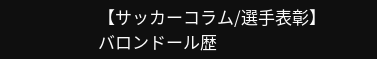【サッカーコラム/選手表彰】 バロンドール歴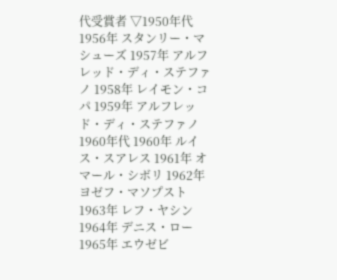代受賞者 ▽1950年代 1956年 スタンリー・マシューズ 1957年 アルフレッド・ディ・ステファノ 1958年 レイモン・コパ 1959年 アルフレッド・ディ・ステファノ 1960年代 1960年 ルイス・スアレス 1961年 オマール・シボリ 1962年 ヨゼフ・マソプスト 1963年 レフ・ヤシン 1964年 デニス・ロー 1965年 エウゼビ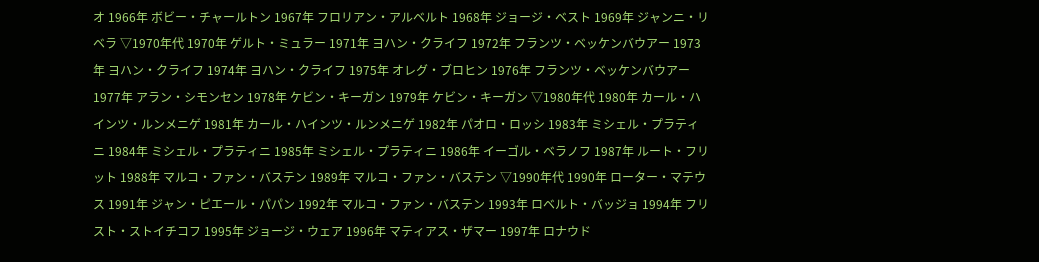オ 1966年 ボビー・チャールトン 1967年 フロリアン・アルベルト 1968年 ジョージ・ベスト 1969年 ジャンニ・リベラ ▽1970年代 1970年 ゲルト・ミュラー 1971年 ヨハン・クライフ 1972年 フランツ・ベッケンバウアー 1973年 ヨハン・クライフ 1974年 ヨハン・クライフ 1975年 オレグ・ブロヒン 1976年 フランツ・ベッケンバウアー 1977年 アラン・シモンセン 1978年 ケビン・キーガン 1979年 ケビン・キーガン ▽1980年代 1980年 カール・ハインツ・ルンメニゲ 1981年 カール・ハインツ・ルンメニゲ 1982年 パオロ・ロッシ 1983年 ミシェル・プラティニ 1984年 ミシェル・プラティニ 1985年 ミシェル・プラティニ 1986年 イーゴル・ベラノフ 1987年 ルート・フリット 1988年 マルコ・ファン・バステン 1989年 マルコ・ファン・バステン ▽1990年代 1990年 ローター・マテウス 1991年 ジャン・ピエール・パパン 1992年 マルコ・ファン・バステン 1993年 ロベルト・バッジョ 1994年 フリスト・ストイチコフ 1995年 ジョージ・ウェア 1996年 マティアス・ザマー 1997年 ロナウド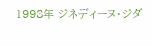1998年 ジネディーヌ・ジダ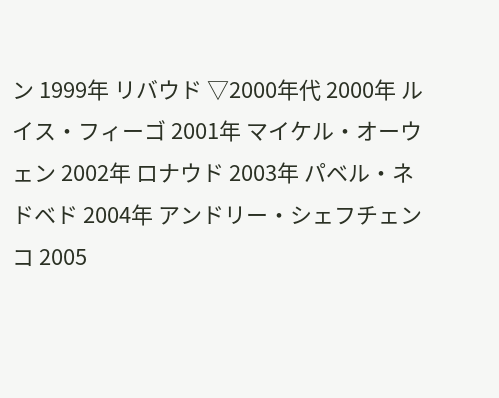ン 1999年 リバウド ▽2000年代 2000年 ルイス・フィーゴ 2001年 マイケル・オーウェン 2002年 ロナウド 2003年 パベル・ネドベド 2004年 アンドリー・シェフチェンコ 2005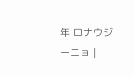年 ロナウジーニョ |